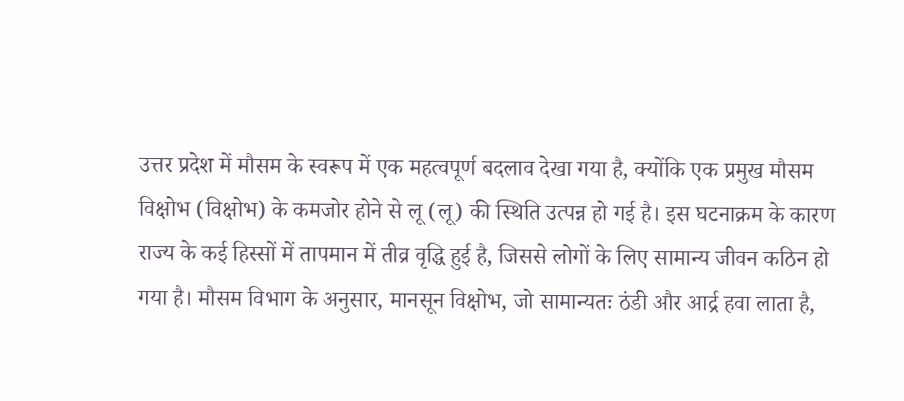उत्तर प्रदेश में मौसम के स्वरूप में एक महत्वपूर्ण बदलाव देखा गया है, क्योंकि एक प्रमुख मौसम विक्षोभ (विक्षोभ) के कमजोर होने से लू (लू) की स्थिति उत्पन्न हो गई है। इस घटनाक्रम के कारण राज्य के कई हिस्सों में तापमान में तीव्र वृद्धि हुई है, जिससे लोगों के लिए सामान्य जीवन कठिन हो गया है। मौसम विभाग के अनुसार, मानसून विक्षोभ, जो सामान्यतः ठंडी और आर्द्र हवा लाता है,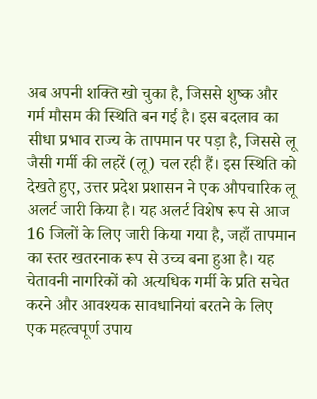अब अपनी शक्ति खो चुका है, जिससे शुष्क और गर्म मौसम की स्थिति बन गई है। इस बदलाव का सीधा प्रभाव राज्य के तापमान पर पड़ा है, जिससे लू जैसी गर्मी की लहरें (लू) चल रही हैं। इस स्थिति को देखते हुए, उत्तर प्रदेश प्रशासन ने एक औपचारिक लू अलर्ट जारी किया है। यह अलर्ट विशेष रूप से आज 16 जिलों के लिए जारी किया गया है, जहाँ तापमान का स्तर खतरनाक रूप से उच्च बना हुआ है। यह चेतावनी नागरिकों को अत्यधिक गर्मी के प्रति सचेत करने और आवश्यक सावधानियां बरतने के लिए एक महत्वपूर्ण उपाय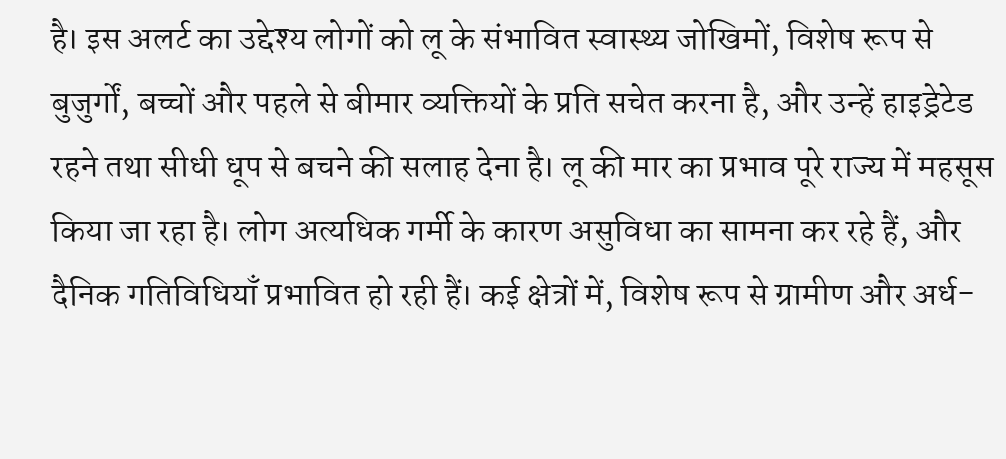है। इस अलर्ट का उद्देश्य लोगों को लू के संभावित स्वास्थ्य जोखिमों, विशेष रूप से बुजुर्गों, बच्चों और पहले से बीमार व्यक्तियों के प्रति सचेत करना है, और उन्हें हाइड्रेटेड रहने तथा सीधी धूप से बचने की सलाह देना है। लू की मार का प्रभाव पूरे राज्य में महसूस किया जा रहा है। लोग अत्यधिक गर्मी के कारण असुविधा का सामना कर रहे हैं, और दैनिक गतिविधियाँ प्रभावित हो रही हैं। कई क्षेत्रों में, विशेष रूप से ग्रामीण और अर्ध-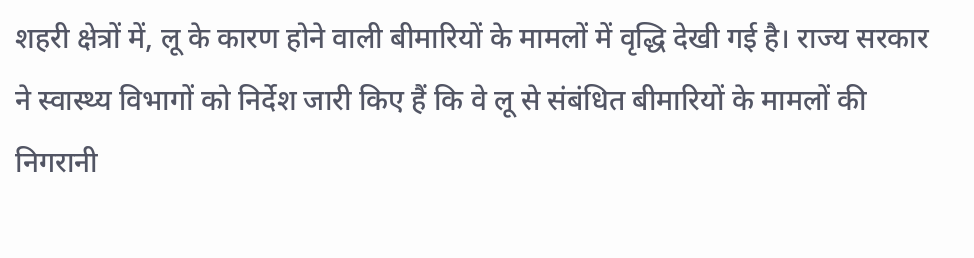शहरी क्षेत्रों में, लू के कारण होने वाली बीमारियों के मामलों में वृद्धि देखी गई है। राज्य सरकार ने स्वास्थ्य विभागों को निर्देश जारी किए हैं कि वे लू से संबंधित बीमारियों के मामलों की निगरानी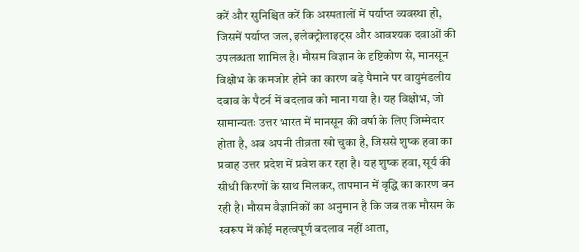करें और सुनिश्चित करें कि अस्पतालों में पर्याप्त व्यवस्था हो, जिसमें पर्याप्त जल, इलेक्ट्रोलाइट्स और आवश्यक दवाओं की उपलब्धता शामिल है। मौसम विज्ञान के दृष्टिकोण से, मानसून विक्षोभ के कमजोर होने का कारण बड़े पैमाने पर वायुमंडलीय दबाव के पैटर्न में बदलाव को माना गया है। यह विक्षोभ, जो सामान्यतः उत्तर भारत में मानसून की वर्षा के लिए जिम्मेदार होता है, अब अपनी तीव्रता खो चुका है, जिससे शुष्क हवा का प्रवाह उत्तर प्रदेश में प्रवेश कर रहा है। यह शुष्क हवा, सूर्य की सीधी किरणों के साथ मिलकर, तापमान में वृद्धि का कारण बन रही है। मौसम वैज्ञानिकों का अनुमान है कि जब तक मौसम के स्वरूप में कोई महत्वपूर्ण बदलाव नहीं आता,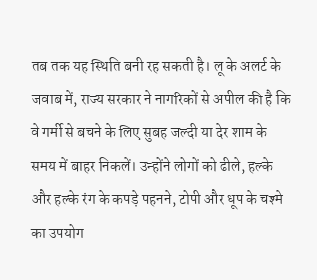तब तक यह स्थिति बनी रह सकती है। लू के अलर्ट के जवाब में, राज्य सरकार ने नागरिकों से अपील की है कि वे गर्मी से बचने के लिए सुबह जल्दी या देर शाम के समय में बाहर निकलें। उन्होंने लोगों को ढीले, हल्के और हल्के रंग के कपड़े पहनने, टोपी और धूप के चश्मे का उपयोग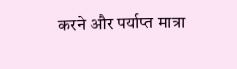करने और पर्याप्त मात्रा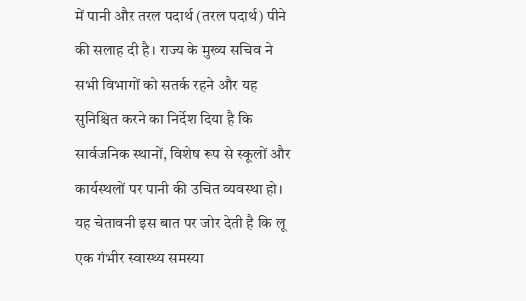में पानी और तरल पदार्थ (तरल पदार्थ) पीने की सलाह दी है। राज्य के मुख्य सचिव ने सभी विभागों को सतर्क रहने और यह सुनिश्चित करने का निर्देश दिया है कि सार्वजनिक स्थानों, विशेष रूप से स्कूलों और कार्यस्थलों पर पानी की उचित व्यवस्था हो। यह चेतावनी इस बात पर जोर देती है कि लू एक गंभीर स्वास्थ्य समस्या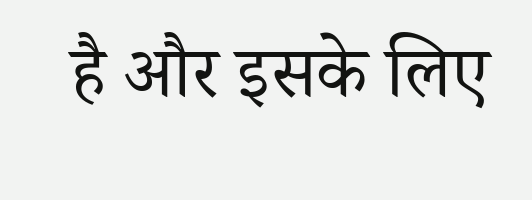है और इसके लिए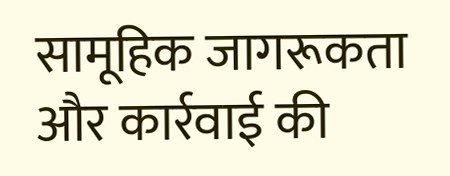सामूहिक जागरूकता और कार्रवाई की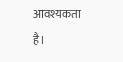आवश्यकता है।